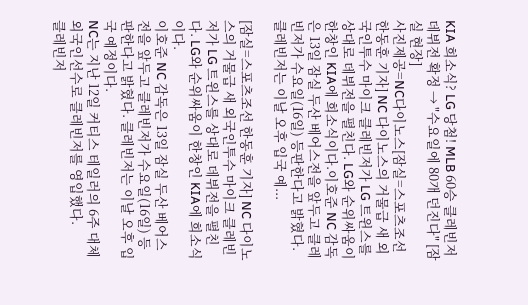KIA 희소식? LG 당첨! MLB 60승 클레빈저 데뷔전 확정 → "수요일에 80개 던진다" [잠실 현장]
사진제공=NC다이노스[잠실=스포츠조선 한동훈 기자] NC 다이노스의 거물급 새 외국인투수 마이크 클레빈저가 LG 트윈스를 상대로 데뷔전을 펼친다. LG와 순위싸움이 한창인 KIA에 희소식이다.이호준 NC 감독은 13일 잠실 두산 베어스전을 앞두고 클레빈저가 수요일(16일) 등판한다고 밝혔다. 클레빈저는 이날 오후 입국 예...

[잠실=스포츠조선 한동훈 기자] NC 다이노스의 거물급 새 외국인투수 마이크 클레빈저가 LG 트윈스를 상대로 데뷔전을 펼친다. LG와 순위싸움이 한창인 KIA에 희소식이다.
이호준 NC 감독은 13일 잠실 두산 베어스전을 앞두고 클레빈저가 수요일(16일) 등판한다고 밝혔다. 클레빈저는 이날 오후 입국 예정이다.
NC는 지난 12일 커티스 테일러의 6주 대체 외국인선수로 클레빈저를 영입했다.
클레빈저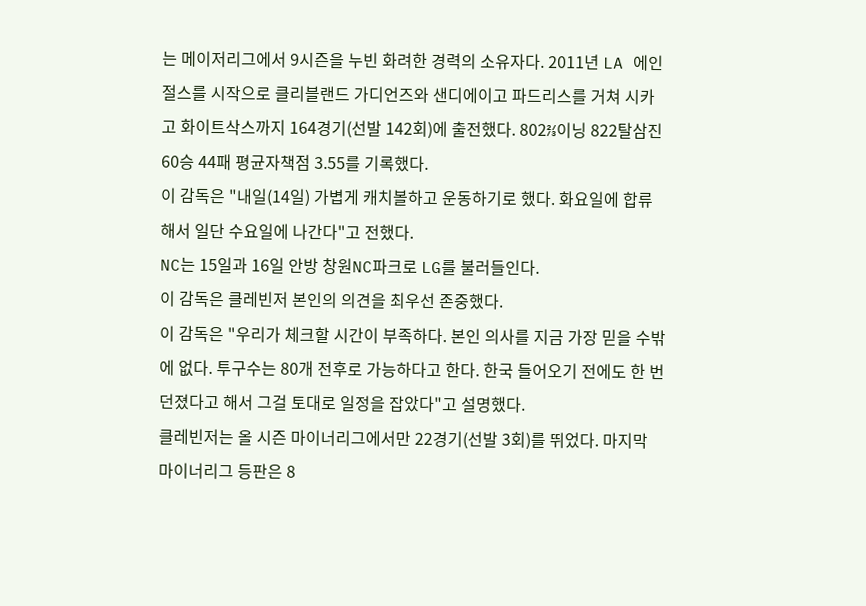는 메이저리그에서 9시즌을 누빈 화려한 경력의 소유자다. 2011년 LA 에인절스를 시작으로 클리블랜드 가디언즈와 샌디에이고 파드리스를 거쳐 시카고 화이트삭스까지 164경기(선발 142회)에 출전했다. 802⅔이닝 822탈삼진 60승 44패 평균자책점 3.55를 기록했다.
이 감독은 "내일(14일) 가볍게 캐치볼하고 운동하기로 했다. 화요일에 합류해서 일단 수요일에 나간다"고 전했다.
NC는 15일과 16일 안방 창원NC파크로 LG를 불러들인다.
이 감독은 클레빈저 본인의 의견을 최우선 존중했다.
이 감독은 "우리가 체크할 시간이 부족하다. 본인 의사를 지금 가장 믿을 수밖에 없다. 투구수는 80개 전후로 가능하다고 한다. 한국 들어오기 전에도 한 번 던졌다고 해서 그걸 토대로 일정을 잡았다"고 설명했다.
클레빈저는 올 시즌 마이너리그에서만 22경기(선발 3회)를 뛰었다. 마지막 마이너리그 등판은 8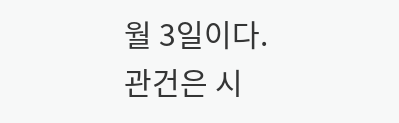월 3일이다.
관건은 시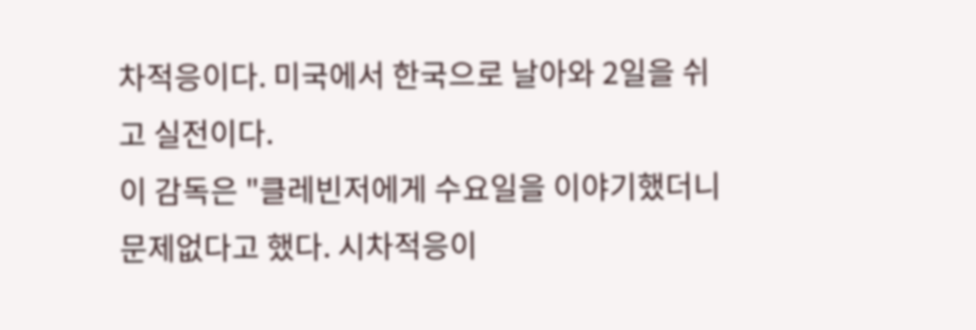차적응이다. 미국에서 한국으로 날아와 2일을 쉬고 실전이다.
이 감독은 "클레빈저에게 수요일을 이야기했더니 문제없다고 했다. 시차적응이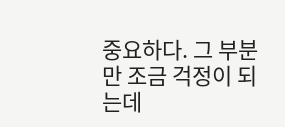중요하다. 그 부분만 조금 걱정이 되는데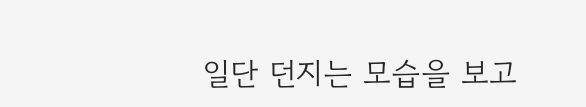일단 던지는 모습을 보고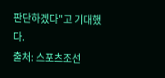판단하겠다"고 기대했다.
출처: 스포츠조선